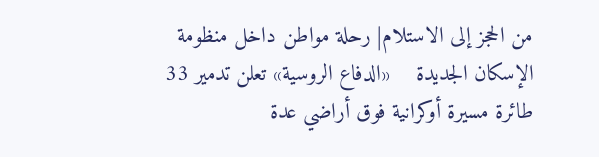من الحجز إلى الاستلام| رحلة مواطن داخل منظومة الإسكان الجديدة    «الدفاع الروسية» تعلن تدمير 33 طائرة مسيرة أوكرانية فوق أراضي عدة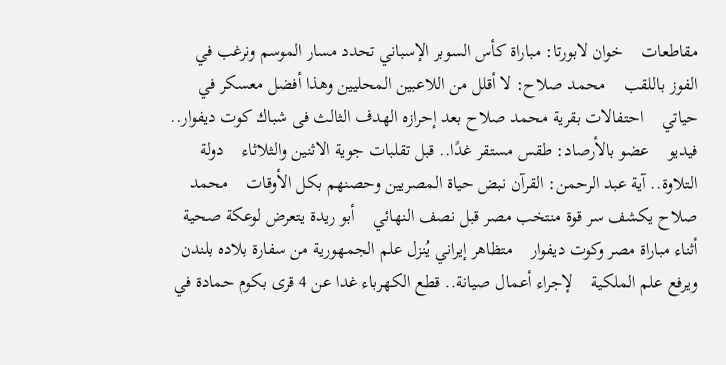مقاطعات    خوان لابورتا: مباراة كأس السوبر الإسباني تحدد مسار الموسم ونرغب في الفوز باللقب    محمد صلاح: لا أقلل من اللاعبين المحليين وهذا أفضل معسكر في حياتي    احتفالات بقرية محمد صلاح بعد إحرازه الهدف الثالث فى شباك كوت ديفوار.. فيديو    عضو بالأرصاد: طقس مستقر غدًا.. قبل تقلبات جوية الاثنين والثلاثاء    دولة التلاوة.. آية عبد الرحمن: القرآن نبض حياة المصريين وحصنهم بكل الأوقات    محمد صلاح يكشف سر قوة منتخب مصر قبل نصف النهائي    أبو ريدة يتعرض لوعكة صحية أثناء مباراة مصر وكوت ديفوار    متظاهر إيراني يُنزل علم الجمهورية من سفارة بلاده بلندن ويرفع علم الملكية    لإجراء أعمال صيانة.. قطع الكهرباء غدا عن 4 قرى بكوم حمادة في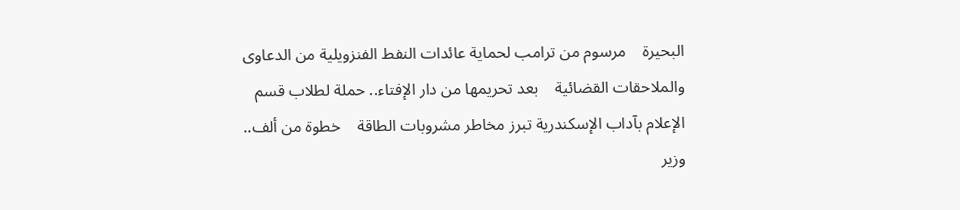البحيرة    مرسوم من ترامب لحماية عائدات النفط الفنزويلية من الدعاوى والملاحقات القضائية    بعد تحريمها من دار الإفتاء.. حملة لطلاب قسم الإعلام بآداب الإسكندرية تبرز مخاطر مشروبات الطاقة    خطوة من ألف.. وزير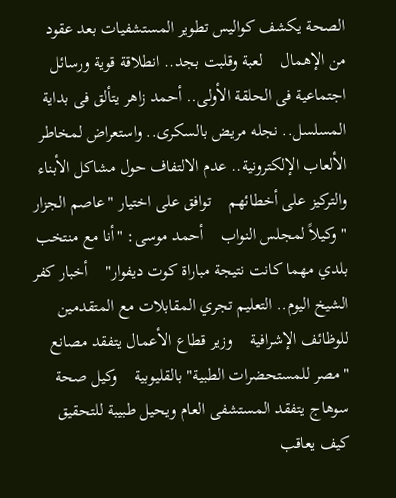الصحة يكشف كواليس تطوير المستشفيات بعد عقود من الإهمال    لعبة وقلبت بجد.. انطلاقة قوية ورسائل اجتماعية فى الحلقة الأولى.. أحمد زاهر يتألق فى بداية المسلسل.. نجله مريض بالسكرى.. واستعراض لمخاطر الألعاب الإلكترونية.. عدم الالتفاف حول مشاكل الأبناء والتركيز على أخطائهم    توافق على اختيار "عاصم الجزار " وكيلاً لمجلس النواب    أحمد موسى: "أنا مع منتخب بلدي مهما كانت نتيجة مباراة كوت ديفوار"    أخبار كفر الشيخ اليوم.. التعليم تجري المقابلات مع المتقدمين للوظائف الإشرافية    وزير قطاع الأعمال يتفقد مصانع "مصر للمستحضرات الطبية" بالقليوبية    وكيل صحة سوهاج يتفقد المستشفى العام ويحيل طبيبة للتحقيق    كيف يعاقب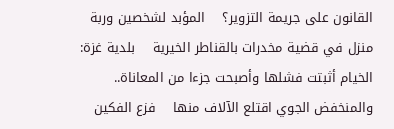القانون على جريمة التزوير؟    المؤبد لشخصين وربة منزل في قضية مخدرات بالقناطر الخيرية    بلدية غزة: الخيام أثبتت فشلها وأصبحت جزءا من المعاناة.. والمنخفض الجوي اقتلع الآلاف منها    فزع الفكين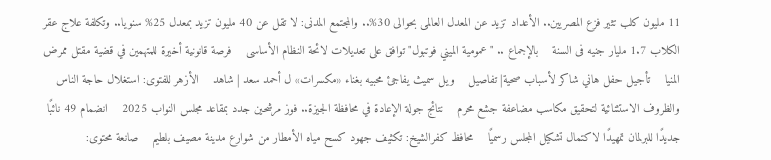11 مليون كلب تثير فزع المصريين.. الأعداد تزيد عن المعدل العالمى بحوالى 30%.. والمجتمع المدنى: لا تقل عن 40 مليون تزيد بمعدل 25% سنويا.. وتكلفة علاج عقر الكلاب 1.7 مليار جنيه فى السنة    بالإجماع .. "عمومية الميني فوتبول" توافق على تعديلات لائحة النظام الأساسى    فرصة قانونية أخيرة للمتهمين في قضية مقتل ممرض المنيا    تأجيل حفل هاني شاكر لأسباب صحية| تفاصيل    ويل سميث يفاجئ محبيه بغناء «مكسرات» ل أحمد سعد | شاهد    الأزهر للفتوى: استغلال حاجة الناس والظروف الاستثنائية لتحقيق مكاسب مضاعفة جشع محرم    نتائج جولة الإعادة في محافظة الجيزة.. فوز مرشحين جدد بمقاعد مجلس النواب 2025    انضمام 49 نائبًا جديدًا للبرلمان تمهيدًا لاكتمال تشكيل المجلس رسميًا    محافظ كفرالشيخ: تكثيف جهود كسح مياه الأمطار من شوارع مدينة مصيف بلطيم    صانعة محتوى: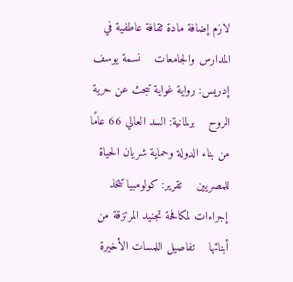لازم إضافة مادة ثقافة عاطفية في المدارس والجامعات    نسمة يوسف إدريس: رواية غواية تبحث عن حرية الروح    برلمانية: السد العالي 66 عامًا من بناء الدولة وحماية شريان الحياة للمصريين    تقرير: كولومبيا تتخذ إجراءات لمكافحة تجنيد المرتزقة من أبنائها    تفاصيل اللمسات الأخيرة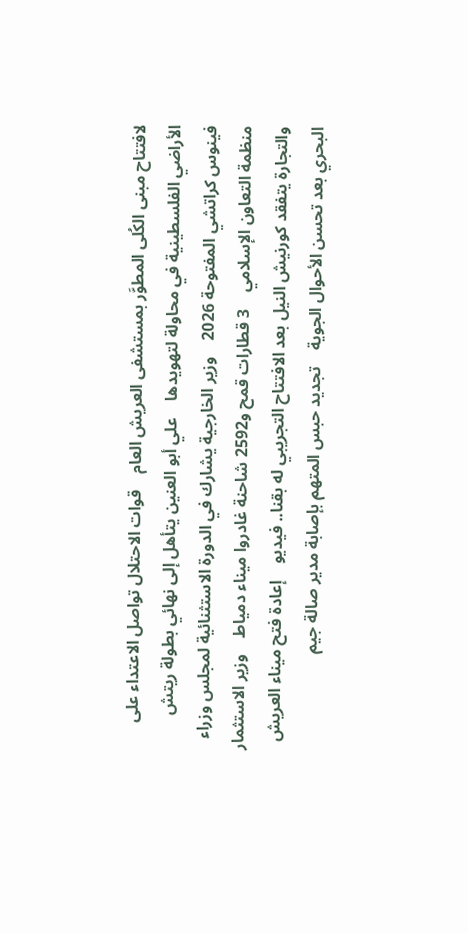لافتتاح مبنى الكُلى المطوَّر بمستشفى العريش العام    قوات الاحتلال تواصل الاعتداء على الأراضي الفلسطينية في محاولة لتهويدها    علي أبو العنين يتأهل إلى نهائي بطولة ريتش فينوس كراتشي المفتوحة 2026    وزير الخارجية يشارك في الدورة الاستثنائية لمجلس وزراء منظمة التعاون الإسلامي    3 قطارات قمح و2592 شاحنة غادروا ميناء دمياط    وزير الاستثمار والتجارة يتفقد كورنيش النيل بعد الافتتاح التجريبي له بقنا.. فيديو    إعادة فتح ميناء العريش البحري بعد تحسن الأحوال الجوية    تجديد حبس المتهم بإصابة مدير صالة جيم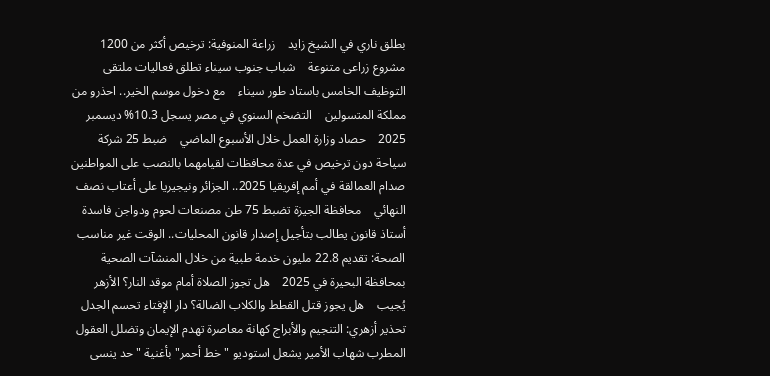بطلق ناري في الشيخ زايد    زراعة المنوفية: ترخيص أكثر من 1200 مشروع زراعى متنوعة    شباب جنوب سيناء تطلق فعاليات ملتقى التوظيف الخامس باستاد طور سيناء    مع دخول موسم الخير.. احذرو من مملكة المتسولين    التضخم السنوي في مصر يسجل 10.3% ديسمبر 2025    حصاد وزارة العمل خلال الأسبوع الماضي    ضبط 25 شركة سياحة دون ترخيص في عدة محافظات لقيامهما بالنصب على المواطنين    صدام العمالقة في أمم إفريقيا 2025.. الجزائر ونيجيريا على أعتاب نصف النهائي    محافظة الجيزة تضبط 75 طن مصنعات لحوم ودواجن فاسدة    أستاذ قانون يطالب بتأجيل إصدار قانون المحليات.. الوقت غير مناسب    الصحة: تقديم 22.8 مليون خدمة طبية من خلال المنشآت الصحية بمحافظة البحيرة في 2025    هل تجوز الصلاة أمام موقد النار؟ الأزهر يُجيب    هل يجوز قتل القطط والكلاب الضالة؟ دار الإفتاء تحسم الجدل    تحذير أزهري: التنجيم والأبراج كهانة معاصرة تهدم الإيمان وتضلل العقول    المطرب شهاب الأمير يشعل استوديو "خط أحمر" بأغنية "حد ينسى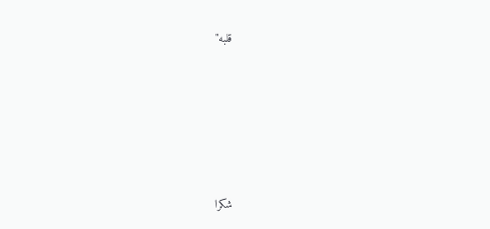قلبه"







شكرا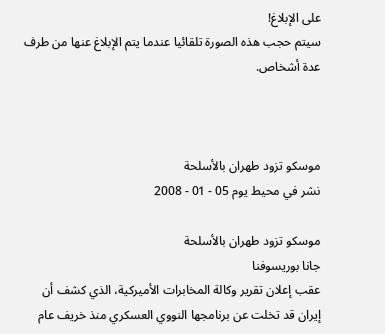على الإبلاغ!
سيتم حجب هذه الصورة تلقائيا عندما يتم الإبلاغ عنها من طرف عدة أشخاص.



موسكو تزود طهران بالأسلحة
نشر في محيط يوم 05 - 01 - 2008

موسكو تزود طهران بالأسلحة
جانا بوريسوفنا
عقب إعلان تقرير وكالة المخابرات الأميركية، الذي كشف أن إيران قد تخلت عن برنامجها النووي العسكري منذ خريف عام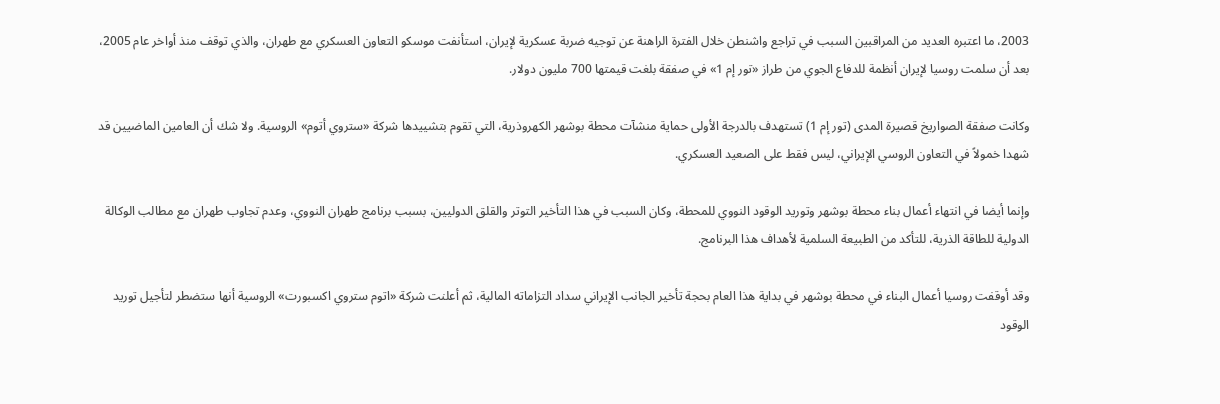2003، ما اعتبره العديد من المراقبين السبب في تراجع واشنطن خلال الفترة الراهنة عن توجيه ضربة عسكرية لإيران، استأنفت موسكو التعاون العسكري مع طهران، والذي توقف منذ أواخر عام 2005، بعد أن سلمت روسيا لإيران أنظمة للدفاع الجوي من طراز «تور إم 1» في صفقة بلغت قيمتها 700 مليون دولار.

وكانت صفقة الصواريخ قصيرة المدى (تور إم 1) تستهدف بالدرجة الأولى حماية منشآت محطة بوشهر الكهروذرية، التي تقوم بتشييدها شركة «ستروي أتوم» الروسية. ولا شك أن العامين الماضيين قد شهدا خمولاً في التعاون الروسي الإيراني، ليس فقط على الصعيد العسكري.

وإنما أيضا في انتهاء أعمال بناء محطة بوشهر وتوريد الوقود النووي للمحطة، وكان السبب في هذا التأخير التوتر والقلق الدوليين، بسبب برنامج طهران النووي، وعدم تجاوب طهران مع مطالب الوكالة الدولية للطاقة الذرية، للتأكد من الطبيعة السلمية لأهداف هذا البرنامج.

وقد أوقفت روسيا أعمال البناء في محطة بوشهر في بداية هذا العام بحجة تأخير الجانب الإيراني سداد التزاماته المالية، ثم أعلنت شركة «اتوم ستروي اكسبورت» الروسية أنها ستضطر لتأجيل توريد الوقود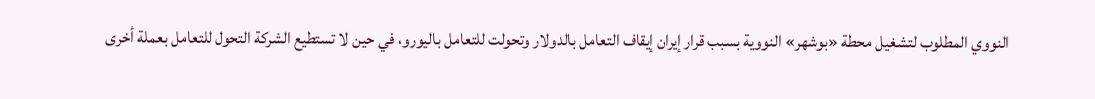النووي المطلوب لتشغيل محطة «بوشهر» النووية بسبب قرار إيران إيقاف التعامل بالدولار وتحولت للتعامل باليورو، في حين لا تستطيع الشركة التحول للتعامل بعملة أخرى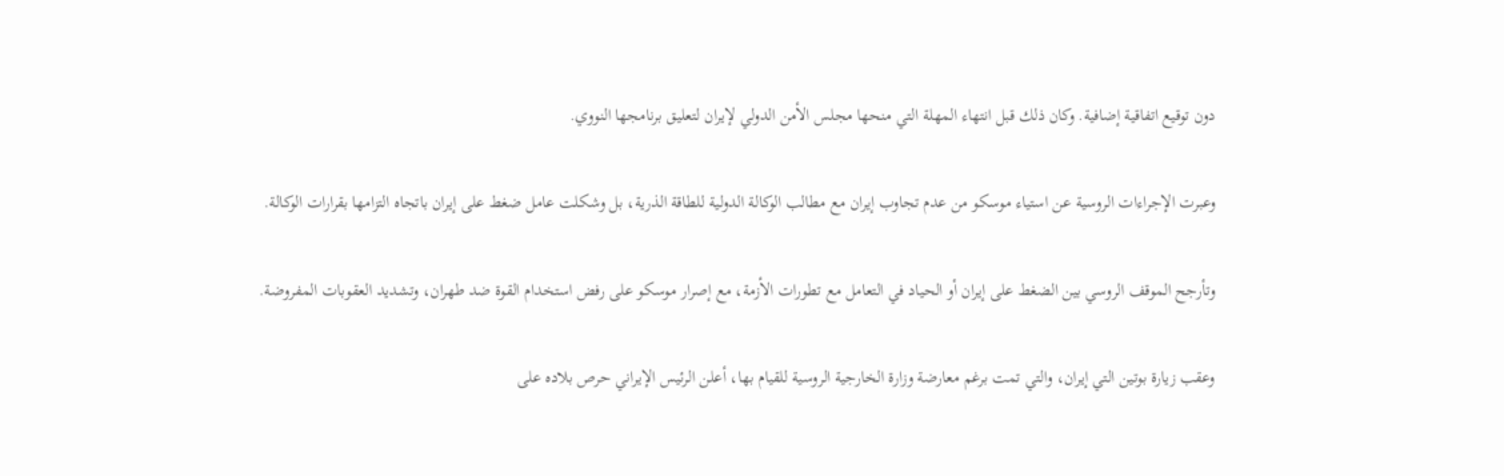دون توقيع اتفاقية إضافية. وكان ذلك قبل انتهاء المهلة التي منحها مجلس الأمن الدولي لإيران لتعليق برنامجها النووي.

وعبرت الإجراءات الروسية عن استياء موسكو من عدم تجاوب إيران مع مطالب الوكالة الدولية للطاقة الذرية، بل وشكلت عامل ضغط على إيران باتجاه التزامها بقرارات الوكالة.

وتأرجح الموقف الروسي بين الضغط على إيران أو الحياد في التعامل مع تطورات الأزمة، مع إصرار موسكو على رفض استخدام القوة ضد طهران، وتشديد العقوبات المفروضة.

وعقب زيارة بوتين التي إيران، والتي تمت برغم معارضة وزارة الخارجية الروسية للقيام بها، أعلن الرئيس الإيراني حرص بلاده على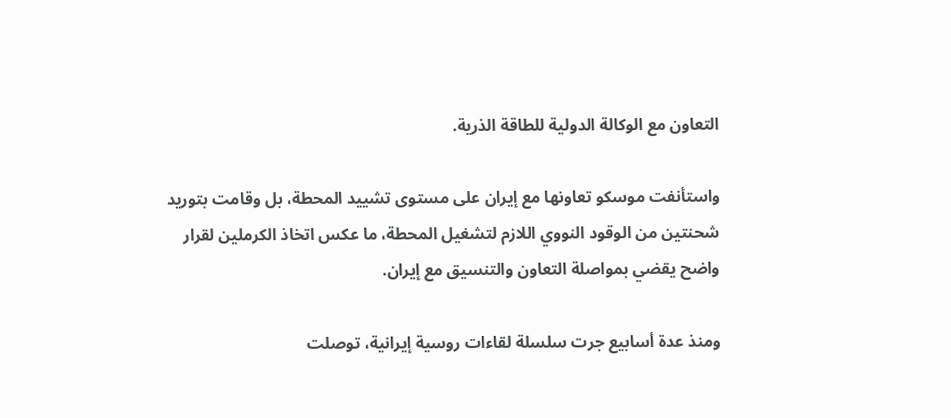التعاون مع الوكالة الدولية للطاقة الذرية.

واستأنفت موسكو تعاونها مع إيران على مستوى تشييد المحطة، بل وقامت بتوريد شحنتين من الوقود النووي اللازم لتشغيل المحطة، ما عكس اتخاذ الكرملين لقرار واضح يقضي بمواصلة التعاون والتنسيق مع إيران.

ومنذ عدة أسابيع جرت سلسلة لقاءات روسية إيرانية، توصلت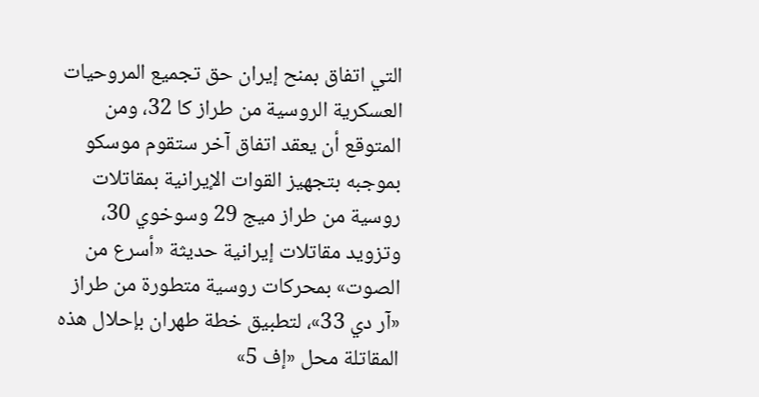التي اتفاق بمنح إيران حق تجميع المروحيات العسكرية الروسية من طراز كا 32، ومن المتوقع أن يعقد اتفاق آخر ستقوم موسكو بموجبه بتجهيز القوات الإيرانية بمقاتلات روسية من طراز ميج 29 وسوخوي 30، وتزويد مقاتلات إيرانية حديثة «أسرع من الصوت» بمحركات روسية متطورة من طراز «آر دي 33»، لتطبيق خطة طهران بإحلال هذه المقاتلة محل «إف 5»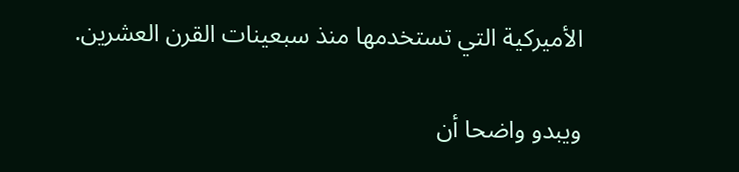الأميركية التي تستخدمها منذ سبعينات القرن العشرين.

ويبدو واضحا أن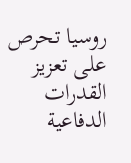روسيا تحرص على تعزيز القدرات الدفاعية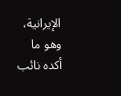الإيرانية، وهو ما أكده نائب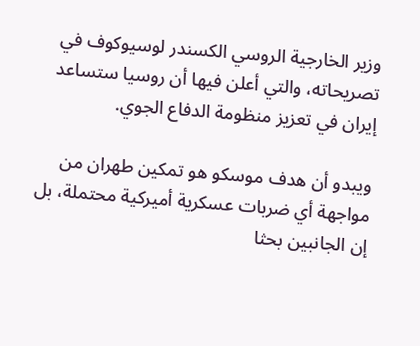وزير الخارجية الروسي الكسندر لوسيوكوف في تصريحاته، والتي أعلن فيها أن روسيا ستساعد إيران في تعزيز منظومة الدفاع الجوي.

ويبدو أن هدف موسكو هو تمكين طهران من مواجهة أي ضربات عسكرية أميركية محتملة، بل إن الجانبين بحثا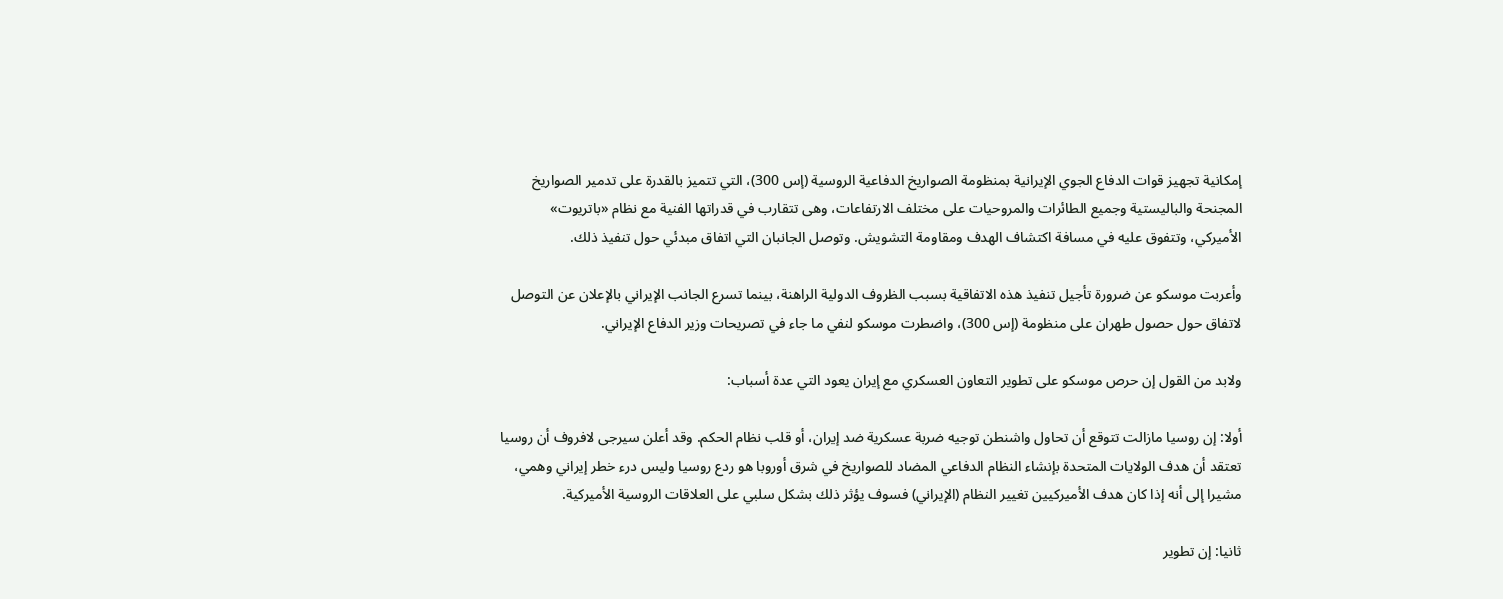إمكانية تجهيز قوات الدفاع الجوي الإيرانية بمنظومة الصواريخ الدفاعية الروسية (إس 300)، التي تتميز بالقدرة على تدمير الصواريخ المجنحة والباليستية وجميع الطائرات والمروحيات على مختلف الارتفاعات، وهى تتقارب في قدراتها الفنية مع نظام «باتريوت» الأميركي، وتتفوق عليه في مسافة اكتشاف الهدف ومقاومة التشويش. وتوصل الجانبان التي اتفاق مبدئي حول تنفيذ ذلك.

وأعربت موسكو عن ضرورة تأجيل تنفيذ هذه الاتفاقية بسبب الظروف الدولية الراهنة، بينما تسرع الجانب الإيراني بالإعلان عن التوصل لاتفاق حول حصول طهران على منظومة (إس 300)، واضطرت موسكو لنفي ما جاء في تصريحات وزير الدفاع الإيراني.

ولابد من القول إن حرص موسكو على تطوير التعاون العسكري مع إيران يعود التي عدة أسباب:

أولا: إن روسيا مازالت تتوقع أن تحاول واشنطن توجيه ضربة عسكرية ضد إيران، أو قلب نظام الحكم. وقد أعلن سيرجى لافروف أن روسيا تعتقد أن هدف الولايات المتحدة بإنشاء النظام الدفاعي المضاد للصواريخ في شرق أوروبا هو ردع روسيا وليس درء خطر إيراني وهمي، مشيرا إلى أنه إذا كان هدف الأميركيين تغيير النظام (الإيراني) فسوف يؤثر ذلك بشكل سلبي على العلاقات الروسية الأميركية.

ثانيا: إن تطوير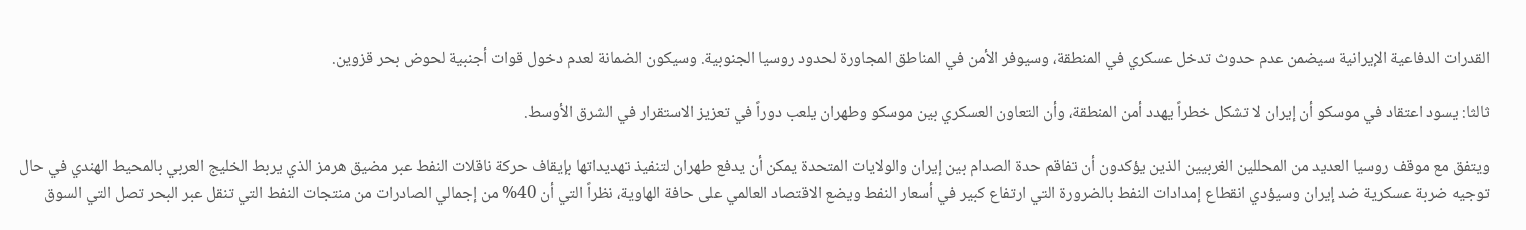القدرات الدفاعية الإيرانية سيضمن عدم حدوث تدخل عسكري في المنطقة، وسيوفر الأمن في المناطق المجاورة لحدود روسيا الجنوبية. وسيكون الضمانة لعدم دخول قوات أجنبية لحوض بحر قزوين.

ثالثا: يسود اعتقاد في موسكو أن إيران لا تشكل خطراً يهدد أمن المنطقة، وأن التعاون العسكري بين موسكو وطهران يلعب دوراً في تعزيز الاستقرار في الشرق الأوسط.

ويتفق مع موقف روسيا العديد من المحللين الغربيين الذين يؤكدون أن تفاقم حدة الصدام بين إيران والولايات المتحدة يمكن أن يدفع طهران لتنفيذ تهديداتها بإيقاف حركة ناقلات النفط عبر مضيق هرمز الذي يربط الخليج العربي بالمحيط الهندي في حال توجيه ضربة عسكرية ضد إيران وسيؤدي انقطاع إمدادات النفط بالضرورة التي ارتفاع كبير في أسعار النفط ويضع الاقتصاد العالمي على حافة الهاوية، نظراً التي أن 40% من إجمالي الصادرات من منتجات النفط التي تنقل عبر البحر تصل التي السوق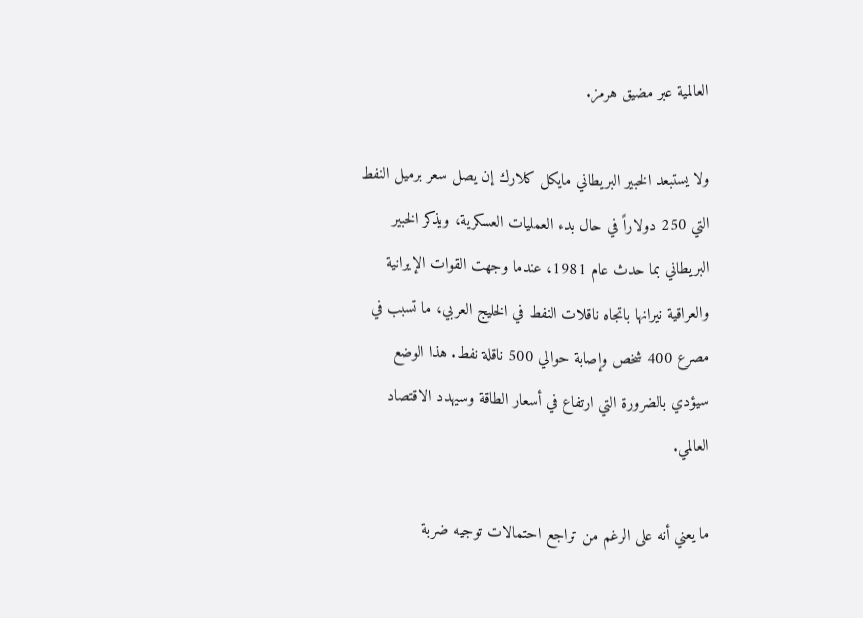العالمية عبر مضيق هرمز.

ولا يستبعد الخبير البريطاني مايكل كلارك إن يصل سعر برميل النفط التي 250 دولاراً في حال بدء العمليات العسكرية، ويذكر الخبير البريطاني بما حدث عام 1981، عندما وجهت القوات الإيرانية والعراقية نيرانها باتجاه ناقلات النفط في الخليج العربي، ما تسبب في مصرع 400 شخص وإصابة حوالي 500 ناقلة نفط. هذا الوضع سيؤدي بالضرورة التي ارتفاع في أسعار الطاقة وسيهدد الاقتصاد العالمي.

ما يعني أنه على الرغم من تراجع احتمالات توجيه ضربة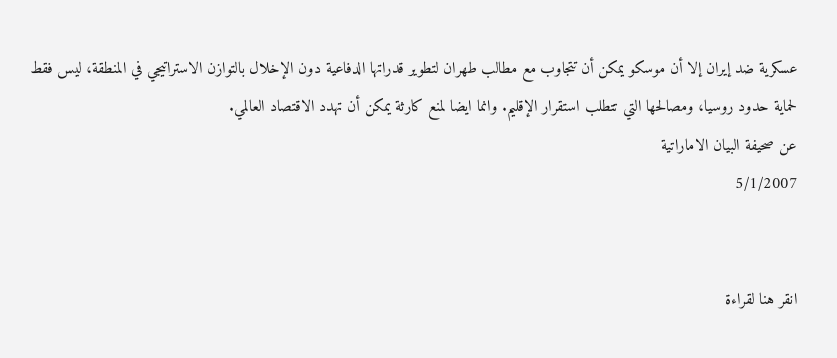عسكرية ضد إيران إلا أن موسكو يمكن أن تتجاوب مع مطالب طهران لتطوير قدراتها الدفاعية دون الإخلال بالتوازن الاستراتيجي في المنطقة، ليس فقط لحماية حدود روسيا، ومصالحها التي تتطلب استقرار الإقليم. وانما ايضا لمنع كارثة يمكن أن تهدد الاقتصاد العالمي.
عن صحيفة البيان الاماراتية
5/1/2007


انقر هنا لقراءة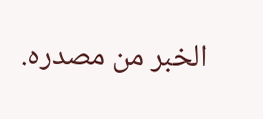الخبر من مصدره.